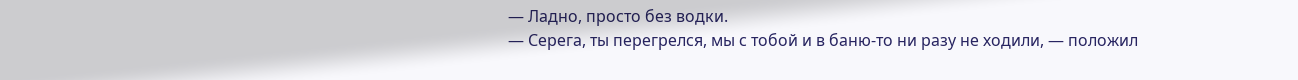— Ладно, просто без водки.
— Серега, ты перегрелся, мы с тобой и в баню-то ни разу не ходили, — положил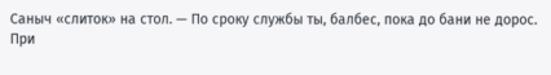Саныч «слиток» на стол. — По сроку службы ты, балбес, пока до бани не дорос.
При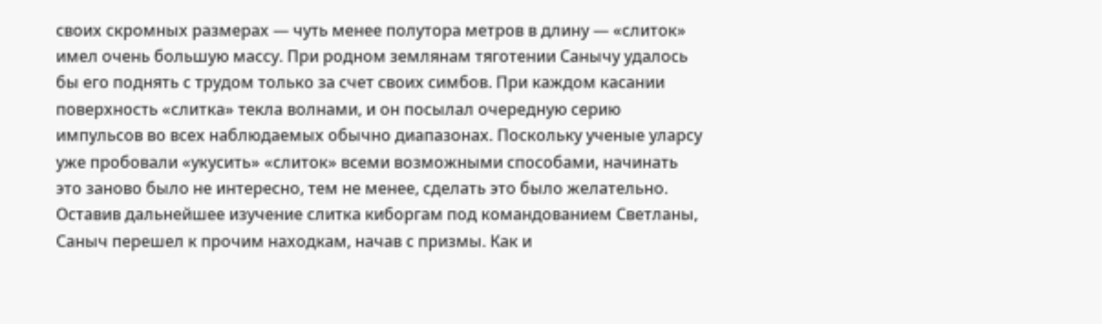своих скромных размерах — чуть менее полутора метров в длину — «слиток» имел очень большую массу. При родном землянам тяготении Санычу удалось бы его поднять с трудом только за счет своих симбов. При каждом касании поверхность «слитка» текла волнами, и он посылал очередную серию импульсов во всех наблюдаемых обычно диапазонах. Поскольку ученые уларсу уже пробовали «укусить» «слиток» всеми возможными способами, начинать это заново было не интересно, тем не менее, сделать это было желательно. Оставив дальнейшее изучение слитка киборгам под командованием Светланы, Саныч перешел к прочим находкам, начав с призмы. Как и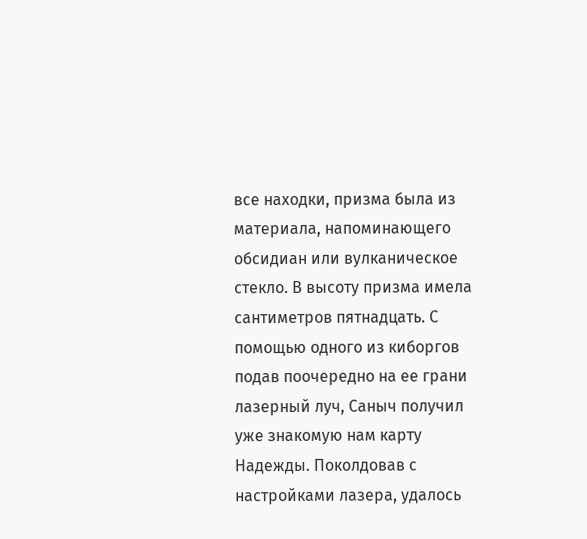все находки, призма была из материала, напоминающего обсидиан или вулканическое стекло. В высоту призма имела сантиметров пятнадцать. С помощью одного из киборгов подав поочередно на ее грани лазерный луч, Саныч получил уже знакомую нам карту Надежды. Поколдовав с настройками лазера, удалось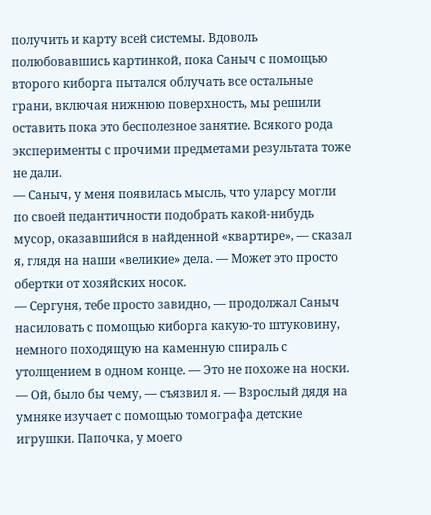получить и карту всей системы. Вдоволь полюбовавшись картинкой, пока Саныч с помощью второго киборга пытался облучать все остальные грани, включая нижнюю поверхность, мы решили оставить пока это бесполезное занятие. Всякого рода эксперименты с прочими предметами результата тоже не дали.
— Саныч, у меня появилась мысль, что уларсу могли по своей педантичности подобрать какой-нибудь мусор, оказавшийся в найденной «квартире», — сказал я, глядя на наши «великие» дела. — Может это просто обертки от хозяйских носок.
— Сергуня, тебе просто завидно, — продолжал Саныч насиловать с помощью киборга какую-то штуковину, немного походящую на каменную спираль с утолщением в одном конце. — Это не похоже на носки.
— Ой, было бы чему, — съязвил я. — Взрослый дядя на умняке изучает с помощью томографа детские игрушки. Папочка, у моего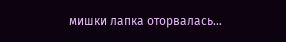мишки лапка оторвалась…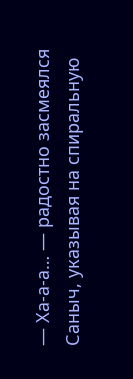— Ха-а-а… — радостно засмеялся Саныч, указывая на спиральную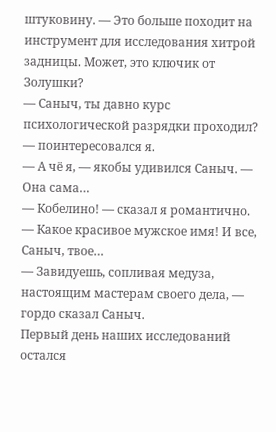штуковину. — Это больше походит на инструмент для исследования хитрой задницы. Может, это ключик от Золушки?
— Саныч, ты давно курс психологической разрядки проходил? — поинтересовался я.
— А чё я, — якобы удивился Саныч. — Она сама…
— Кобелино! — сказал я романтично. — Какое красивое мужское имя! И все, Саныч, твое…
— Завидуешь, сопливая медуза, настоящим мастерам своего дела, — гордо сказал Саныч.
Первый день наших исследований остался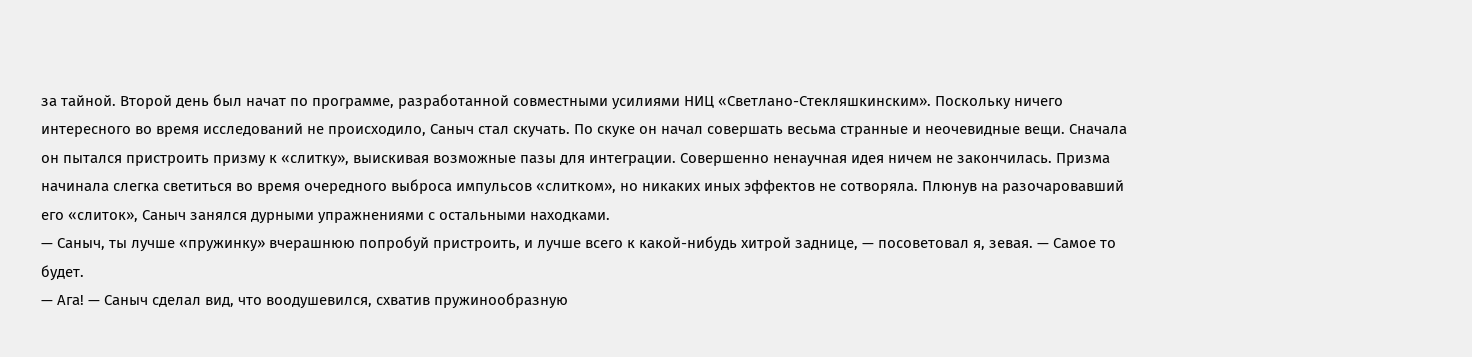за тайной. Второй день был начат по программе, разработанной совместными усилиями НИЦ «Светлано-Стекляшкинским». Поскольку ничего интересного во время исследований не происходило, Саныч стал скучать. По скуке он начал совершать весьма странные и неочевидные вещи. Сначала он пытался пристроить призму к «слитку», выискивая возможные пазы для интеграции. Совершенно ненаучная идея ничем не закончилась. Призма начинала слегка светиться во время очередного выброса импульсов «слитком», но никаких иных эффектов не сотворяла. Плюнув на разочаровавший его «слиток», Саныч занялся дурными упражнениями с остальными находками.
— Саныч, ты лучше «пружинку» вчерашнюю попробуй пристроить, и лучше всего к какой-нибудь хитрой заднице, — посоветовал я, зевая. — Самое то будет.
— Ага! — Саныч сделал вид, что воодушевился, схватив пружинообразную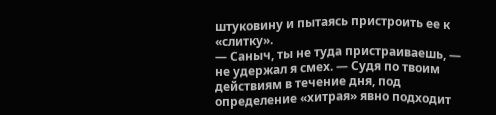штуковину и пытаясь пристроить ее к «слитку».
— Саныч, ты не туда пристраиваешь, — не удержал я смех. — Судя по твоим действиям в течение дня, под определение «хитрая» явно подходит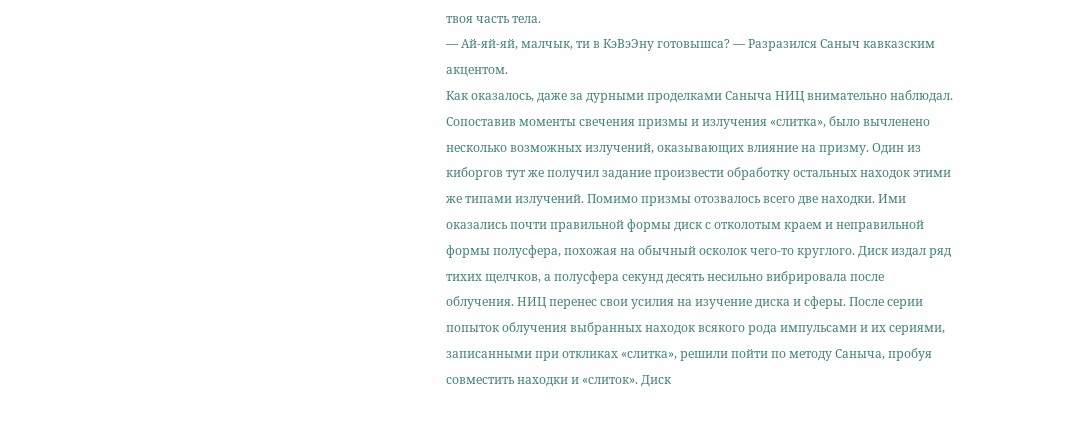твоя часть тела.
— Ай-яй-яй, малчык, ти в КэВэЭну готовышса? — Разразился Саныч кавказским акцентом.
Как оказалось, даже за дурными проделками Саныча НИЦ внимательно наблюдал. Сопоставив моменты свечения призмы и излучения «слитка», было вычленено несколько возможных излучений, оказывающих влияние на призму. Один из киборгов тут же получил задание произвести обработку остальных находок этими же типами излучений. Помимо призмы отозвалось всего две находки. Ими оказались почти правильной формы диск с отколотым краем и неправильной формы полусфера, похожая на обычный осколок чего-то круглого. Диск издал ряд тихих щелчков, а полусфера секунд десять несильно вибрировала после облучения. НИЦ перенес свои усилия на изучение диска и сферы. После серии попыток облучения выбранных находок всякого рода импульсами и их сериями, записанными при откликах «слитка», решили пойти по методу Саныча, пробуя совместить находки и «слиток». Диск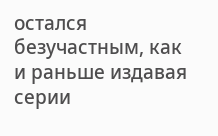остался безучастным, как и раньше издавая серии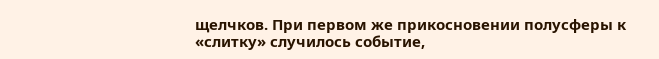щелчков. При первом же прикосновении полусферы к «слитку» случилось событие,